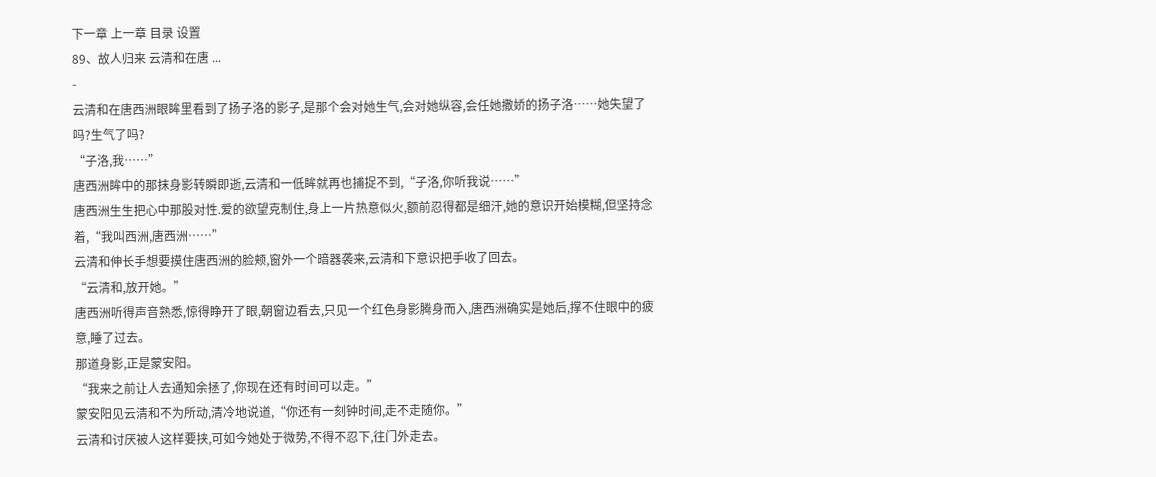下一章 上一章 目录 设置
89、故人归来 云清和在唐 ...
-
云清和在唐西洲眼眸里看到了扬子洛的影子,是那个会对她生气,会对她纵容,会任她撒娇的扬子洛……她失望了吗?生气了吗?
“子洛,我……”
唐西洲眸中的那抹身影转瞬即逝,云清和一低眸就再也捕捉不到,“子洛,你听我说……”
唐西洲生生把心中那股对性.爱的欲望克制住,身上一片热意似火,额前忍得都是细汗,她的意识开始模糊,但坚持念着,“我叫西洲,唐西洲……”
云清和伸长手想要摸住唐西洲的脸颊,窗外一个暗器袭来,云清和下意识把手收了回去。
“云清和,放开她。”
唐西洲听得声音熟悉,惊得睁开了眼,朝窗边看去,只见一个红色身影腾身而入,唐西洲确实是她后,撑不住眼中的疲意,睡了过去。
那道身影,正是蒙安阳。
“我来之前让人去通知余拯了,你现在还有时间可以走。”
蒙安阳见云清和不为所动,清冷地说道,“你还有一刻钟时间,走不走随你。”
云清和讨厌被人这样要挟,可如今她处于微势,不得不忍下,往门外走去。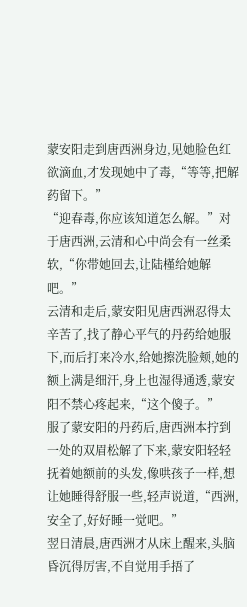蒙安阳走到唐西洲身边,见她脸色红欲滴血,才发现她中了毒,“等等,把解药留下。”
“迎春毒,你应该知道怎么解。”对于唐西洲,云清和心中尚会有一丝柔软,“你带她回去,让陆槿给她解吧。”
云清和走后,蒙安阳见唐西洲忍得太辛苦了,找了静心平气的丹药给她服下,而后打来冷水,给她擦洗脸颊,她的额上满是细汗,身上也湿得通透,蒙安阳不禁心疼起来,“这个傻子。”
服了蒙安阳的丹药后,唐西洲本拧到一处的双眉松解了下来,蒙安阳轻轻抚着她额前的头发,像哄孩子一样,想让她睡得舒服一些,轻声说道,“西洲,安全了,好好睡一觉吧。”
翌日清晨,唐西洲才从床上醒来,头脑昏沉得厉害,不自觉用手捂了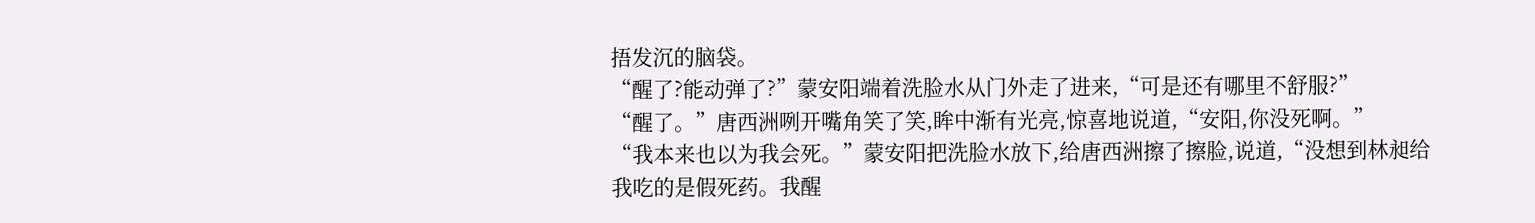捂发沉的脑袋。
“醒了?能动弹了?”蒙安阳端着洗脸水从门外走了进来,“可是还有哪里不舒服?”
“醒了。”唐西洲咧开嘴角笑了笑,眸中渐有光亮,惊喜地说道,“安阳,你没死啊。”
“我本来也以为我会死。”蒙安阳把洗脸水放下,给唐西洲擦了擦脸,说道,“没想到林昶给我吃的是假死药。我醒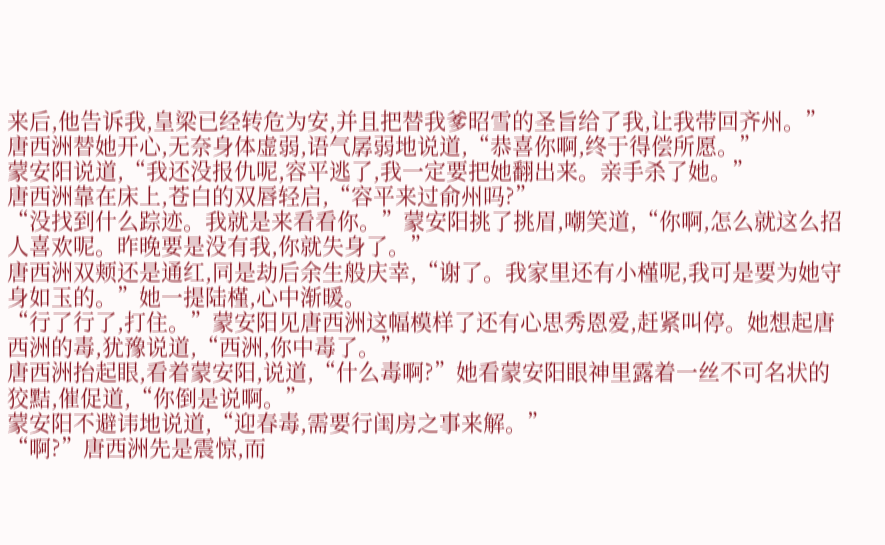来后,他告诉我,皇梁已经转危为安,并且把替我爹昭雪的圣旨给了我,让我带回齐州。”
唐西洲替她开心,无奈身体虚弱,语气孱弱地说道,“恭喜你啊,终于得偿所愿。”
蒙安阳说道,“我还没报仇呢,容平逃了,我一定要把她翻出来。亲手杀了她。”
唐西洲靠在床上,苍白的双唇轻启,“容平来过俞州吗?”
“没找到什么踪迹。我就是来看看你。”蒙安阳挑了挑眉,嘲笑道,“你啊,怎么就这么招人喜欢呢。昨晚要是没有我,你就失身了。”
唐西洲双颊还是通红,同是劫后余生般庆幸,“谢了。我家里还有小槿呢,我可是要为她守身如玉的。”她一提陆槿,心中渐暖。
“行了行了,打住。”蒙安阳见唐西洲这幅模样了还有心思秀恩爱,赶紧叫停。她想起唐西洲的毒,犹豫说道,“西洲,你中毒了。”
唐西洲抬起眼,看着蒙安阳,说道,“什么毒啊?”她看蒙安阳眼神里露着一丝不可名状的狡黠,催促道,“你倒是说啊。”
蒙安阳不避讳地说道,“迎春毒,需要行闺房之事来解。”
“啊?”唐西洲先是震惊,而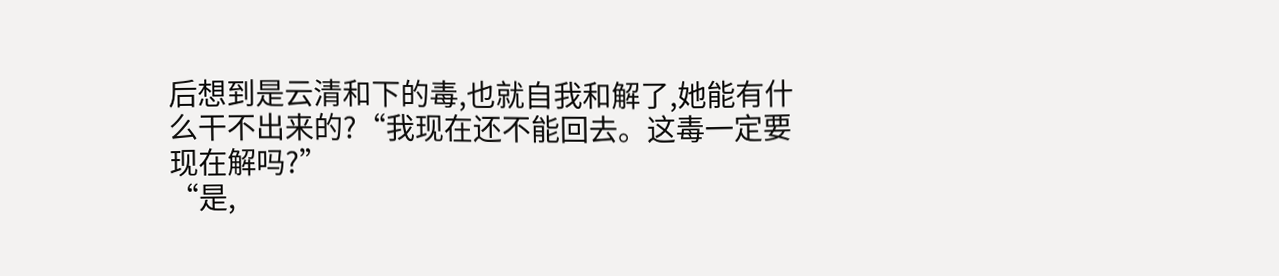后想到是云清和下的毒,也就自我和解了,她能有什么干不出来的?“我现在还不能回去。这毒一定要现在解吗?”
“是,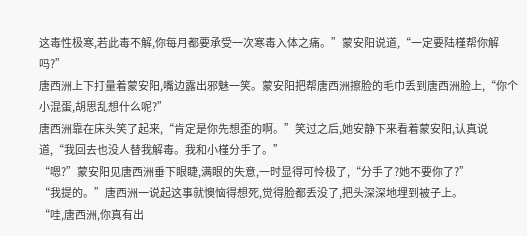这毒性极寒,若此毒不解,你每月都要承受一次寒毒入体之痛。”蒙安阳说道,“一定要陆槿帮你解吗?”
唐西洲上下打量着蒙安阳,嘴边露出邪魅一笑。蒙安阳把帮唐西洲擦脸的毛巾丢到唐西洲脸上,“你个小混蛋,胡思乱想什么呢?”
唐西洲靠在床头笑了起来,“肯定是你先想歪的啊。”笑过之后,她安静下来看着蒙安阳,认真说道,“我回去也没人替我解毒。我和小槿分手了。”
“嗯?”蒙安阳见唐西洲垂下眼睫,满眼的失意,一时显得可怜极了,“分手了?她不要你了?”
“我提的。”唐西洲一说起这事就懊恼得想死,觉得脸都丢没了,把头深深地埋到被子上。
“哇,唐西洲,你真有出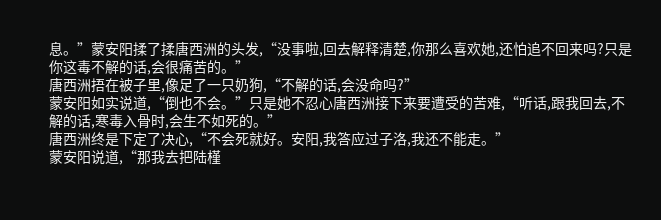息。”蒙安阳揉了揉唐西洲的头发,“没事啦,回去解释清楚,你那么喜欢她,还怕追不回来吗?只是你这毒不解的话,会很痛苦的。”
唐西洲捂在被子里,像足了一只奶狗,“不解的话,会没命吗?”
蒙安阳如实说道,“倒也不会。”只是她不忍心唐西洲接下来要遭受的苦难,“听话,跟我回去,不解的话,寒毒入骨时,会生不如死的。”
唐西洲终是下定了决心,“不会死就好。安阳,我答应过子洛,我还不能走。”
蒙安阳说道,“那我去把陆槿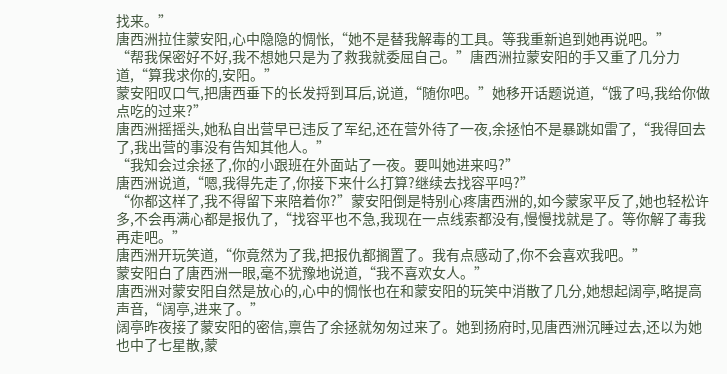找来。”
唐西洲拉住蒙安阳,心中隐隐的惆怅,“她不是替我解毒的工具。等我重新追到她再说吧。”
“帮我保密好不好,我不想她只是为了救我就委屈自己。”唐西洲拉蒙安阳的手又重了几分力道,“算我求你的,安阳。”
蒙安阳叹口气,把唐西垂下的长发捋到耳后,说道,“随你吧。”她移开话题说道,“饿了吗,我给你做点吃的过来?”
唐西洲摇摇头,她私自出营早已违反了军纪,还在营外待了一夜,余拯怕不是暴跳如雷了,“我得回去了,我出营的事没有告知其他人。”
“我知会过余拯了,你的小跟班在外面站了一夜。要叫她进来吗?”
唐西洲说道,“嗯,我得先走了,你接下来什么打算?继续去找容平吗?”
“你都这样了,我不得留下来陪着你?”蒙安阳倒是特别心疼唐西洲的,如今蒙家平反了,她也轻松许多,不会再满心都是报仇了,“找容平也不急,我现在一点线索都没有,慢慢找就是了。等你解了毒我再走吧。”
唐西洲开玩笑道,“你竟然为了我,把报仇都搁置了。我有点感动了,你不会喜欢我吧。”
蒙安阳白了唐西洲一眼,毫不犹豫地说道,“我不喜欢女人。”
唐西洲对蒙安阳自然是放心的,心中的惆怅也在和蒙安阳的玩笑中消散了几分,她想起阔亭,略提高声音,“阔亭,进来了。”
阔亭昨夜接了蒙安阳的密信,禀告了余拯就匆匆过来了。她到扬府时,见唐西洲沉睡过去,还以为她也中了七星散,蒙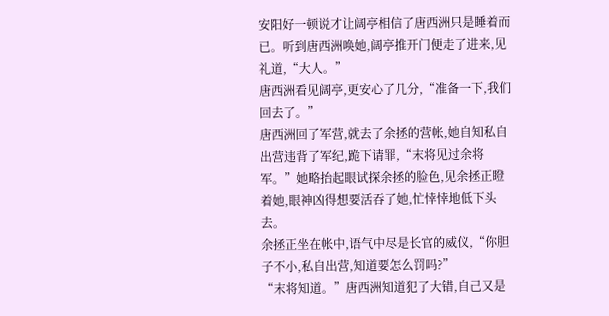安阳好一顿说才让阔亭相信了唐西洲只是睡着而已。听到唐西洲唤她,阔亭推开门便走了进来,见礼道,“大人。”
唐西洲看见阔亭,更安心了几分,“准备一下,我们回去了。”
唐西洲回了军营,就去了余拯的营帐,她自知私自出营违背了军纪,跪下请罪,“末将见过余将军。”她略抬起眼试探余拯的脸色,见余拯正瞪着她,眼神凶得想要活吞了她,忙悻悻地低下头去。
余拯正坐在帐中,语气中尽是长官的威仪,“你胆子不小,私自出营,知道要怎么罚吗?”
“末将知道。”唐西洲知道犯了大错,自己又是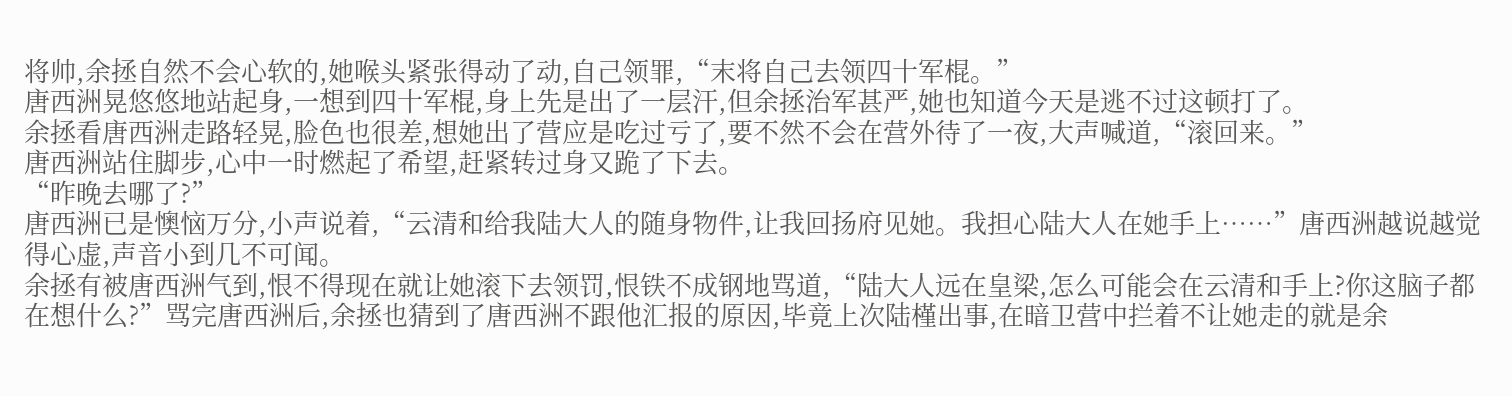将帅,余拯自然不会心软的,她喉头紧张得动了动,自己领罪,“末将自己去领四十军棍。”
唐西洲晃悠悠地站起身,一想到四十军棍,身上先是出了一层汗,但余拯治军甚严,她也知道今天是逃不过这顿打了。
余拯看唐西洲走路轻晃,脸色也很差,想她出了营应是吃过亏了,要不然不会在营外待了一夜,大声喊道,“滚回来。”
唐西洲站住脚步,心中一时燃起了希望,赶紧转过身又跪了下去。
“昨晚去哪了?”
唐西洲已是懊恼万分,小声说着,“云清和给我陆大人的随身物件,让我回扬府见她。我担心陆大人在她手上……”唐西洲越说越觉得心虚,声音小到几不可闻。
余拯有被唐西洲气到,恨不得现在就让她滚下去领罚,恨铁不成钢地骂道,“陆大人远在皇梁,怎么可能会在云清和手上?你这脑子都在想什么?”骂完唐西洲后,余拯也猜到了唐西洲不跟他汇报的原因,毕竟上次陆槿出事,在暗卫营中拦着不让她走的就是余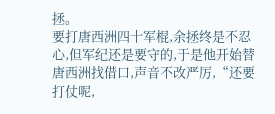拯。
要打唐西洲四十军棍,余拯终是不忍心,但军纪还是要守的,于是他开始替唐西洲找借口,声音不改严厉,“还要打仗呢,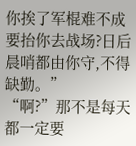你挨了军棍难不成要抬你去战场?日后晨哨都由你守,不得缺勤。”
“啊?”那不是每天都一定要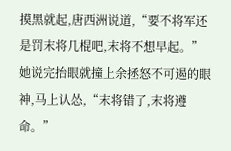摸黑就起,唐西洲说道,“要不将军还是罚末将几棍吧,末将不想早起。”她说完抬眼就撞上余拯怒不可遏的眼神,马上认怂,“末将错了,末将遵命。”